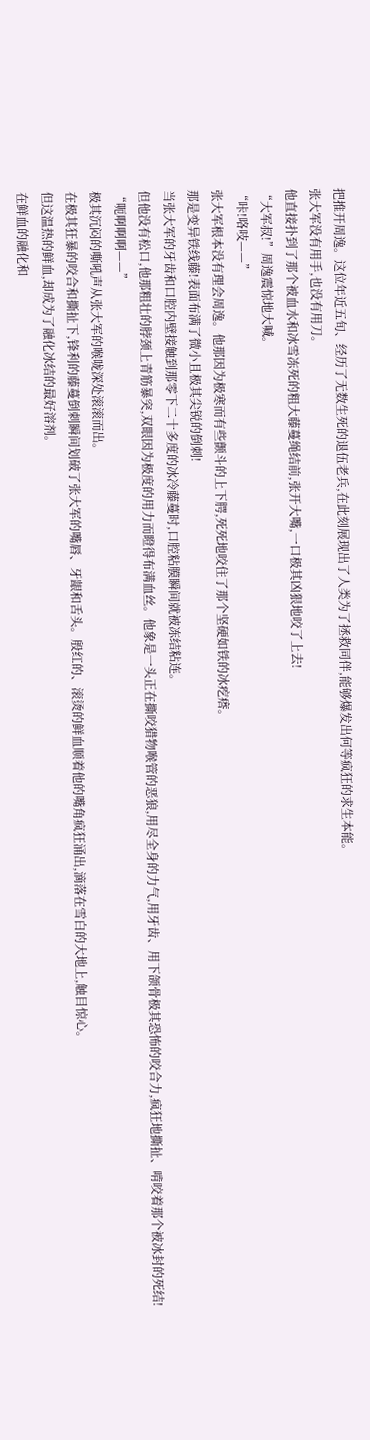把推开周逸。这位年近五旬、经历了无数生死的退伍老兵,在此刻展现出了人类为了拯救同伴,能够爆发出何等疯狂的求生本能。
张大军没有用手,也没有用刀。
他直接扑到了那个被血水和冰雪冻死的粗大藤蔓绳结前,张开大嘴,一口极其凶狠地咬了上去!
“大军叔!”周逸震惊地大喊。
“咔!咯吱——”
张大军根本没有理会周逸。他那因为极寒而有些颤斗的上下腭,死死地咬住了那个坚硬如铁的冰疙瘩。
那是变异铁线藤!表面布满了微小且极其尖锐的倒刺!
当张大军的牙齿和口腔内壁接触到那零下二十多度的冰冷藤蔓时,口腔粘膜瞬间就被冻结粘连。
但他没有松口,他那粗壮的脖颈上青筋暴突,双眼因为极度的用力而瞪得布满血丝。他象是一头正在撕咬猎物喉管的恶狼,用尽全身的力气,用牙齿、用下颌骨极其恐怖的咬合力,疯狂地撕扯、啃咬着那个被冰封的死结!
“呃啊啊啊——”
极其沉闷的嘶吼声从张大军的喉咙深处滚滚而出。
在极其狂暴的咬合和撕扯下,锋利的藤蔓倒刺瞬间划破了张大军的嘴唇、牙龈和舌头。殷红的、滚烫的鲜血顺着他的嘴角疯狂涌出,滴落在雪白的大地上,触目惊心。
但这温热的鲜血,却成为了融化冰结的最好溶剂。
在鲜血的融化和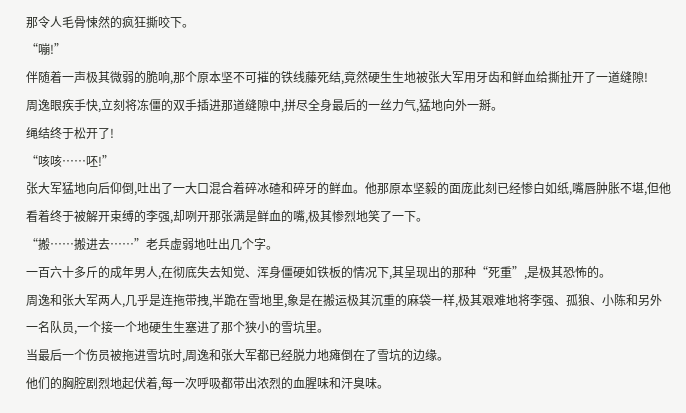那令人毛骨悚然的疯狂撕咬下。
“嘣!”
伴随着一声极其微弱的脆响,那个原本坚不可摧的铁线藤死结,竟然硬生生地被张大军用牙齿和鲜血给撕扯开了一道缝隙!
周逸眼疾手快,立刻将冻僵的双手插进那道缝隙中,拼尽全身最后的一丝力气,猛地向外一掰。
绳结终于松开了!
“咳咳……呸!”
张大军猛地向后仰倒,吐出了一大口混合着碎冰碴和碎牙的鲜血。他那原本坚毅的面庞此刻已经惨白如纸,嘴唇肿胀不堪,但他看着终于被解开束缚的李强,却咧开那张满是鲜血的嘴,极其惨烈地笑了一下。
“搬……搬进去……”老兵虚弱地吐出几个字。
一百六十多斤的成年男人,在彻底失去知觉、浑身僵硬如铁板的情况下,其呈现出的那种“死重”,是极其恐怖的。
周逸和张大军两人,几乎是连拖带拽,半跪在雪地里,象是在搬运极其沉重的麻袋一样,极其艰难地将李强、孤狼、小陈和另外一名队员,一个接一个地硬生生塞进了那个狭小的雪坑里。
当最后一个伤员被拖进雪坑时,周逸和张大军都已经脱力地瘫倒在了雪坑的边缘。
他们的胸腔剧烈地起伏着,每一次呼吸都带出浓烈的血腥味和汗臭味。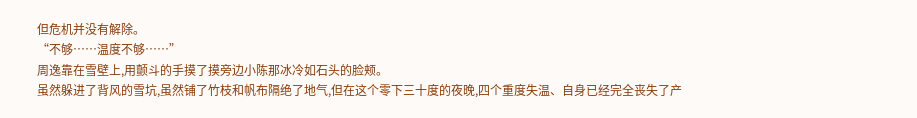但危机并没有解除。
“不够……温度不够……”
周逸靠在雪壁上,用颤斗的手摸了摸旁边小陈那冰冷如石头的脸颊。
虽然躲进了背风的雪坑,虽然铺了竹枝和帆布隔绝了地气,但在这个零下三十度的夜晚,四个重度失温、自身已经完全丧失了产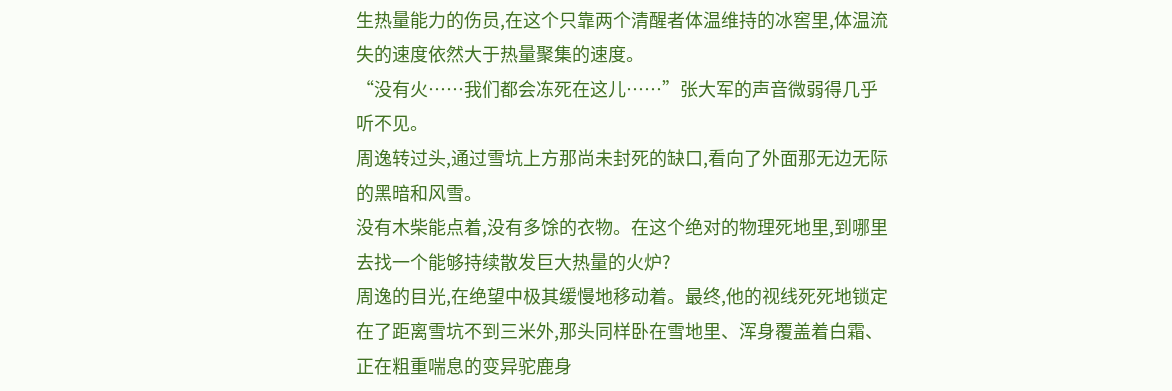生热量能力的伤员,在这个只靠两个清醒者体温维持的冰窖里,体温流失的速度依然大于热量聚集的速度。
“没有火……我们都会冻死在这儿……”张大军的声音微弱得几乎听不见。
周逸转过头,通过雪坑上方那尚未封死的缺口,看向了外面那无边无际的黑暗和风雪。
没有木柴能点着,没有多馀的衣物。在这个绝对的物理死地里,到哪里去找一个能够持续散发巨大热量的火炉?
周逸的目光,在绝望中极其缓慢地移动着。最终,他的视线死死地锁定在了距离雪坑不到三米外,那头同样卧在雪地里、浑身覆盖着白霜、正在粗重喘息的变异驼鹿身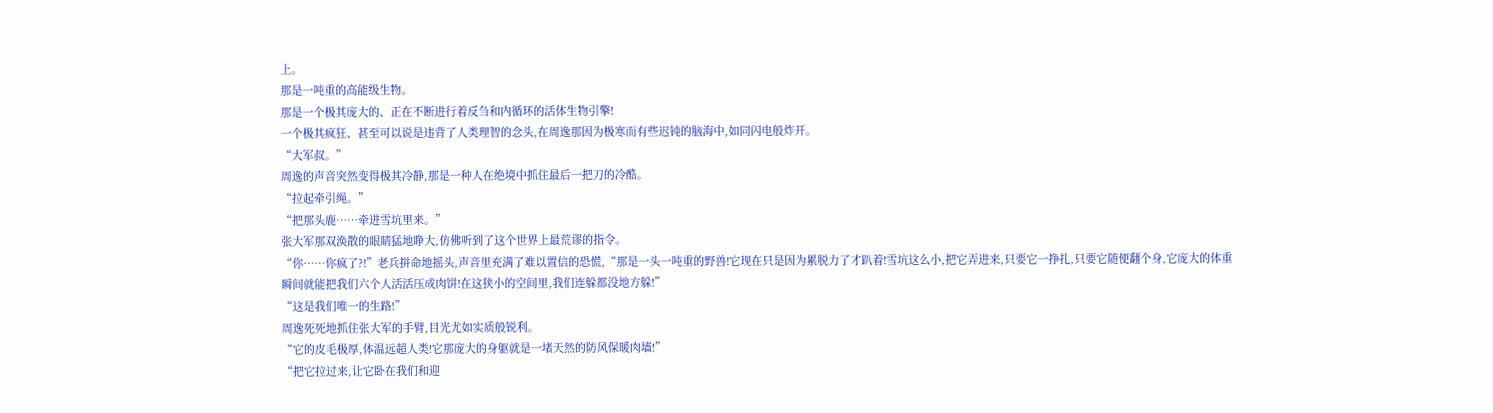上。
那是一吨重的高能级生物。
那是一个极其庞大的、正在不断进行着反刍和内循环的活体生物引擎!
一个极其疯狂、甚至可以说是违背了人类理智的念头,在周逸那因为极寒而有些迟钝的脑海中,如同闪电般炸开。
“大军叔。”
周逸的声音突然变得极其冷静,那是一种人在绝境中抓住最后一把刀的冷酷。
“拉起牵引绳。”
“把那头鹿……牵进雪坑里来。”
张大军那双涣散的眼睛猛地睁大,仿佛听到了这个世界上最荒谬的指令。
“你……你疯了?!”老兵拼命地摇头,声音里充满了难以置信的恐慌,“那是一头一吨重的野兽!它现在只是因为累脱力了才趴着!雪坑这么小,把它弄进来,只要它一挣扎,只要它随便翻个身,它庞大的体重瞬间就能把我们六个人活活压成肉饼!在这狭小的空间里,我们连躲都没地方躲!”
“这是我们唯一的生路!”
周逸死死地抓住张大军的手臂,目光尤如实质般锐利。
“它的皮毛极厚,体温远超人类!它那庞大的身躯就是一堵天然的防风保暖肉墙!”
“把它拉过来,让它卧在我们和迎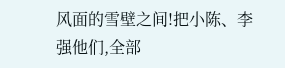风面的雪壁之间!把小陈、李强他们,全部